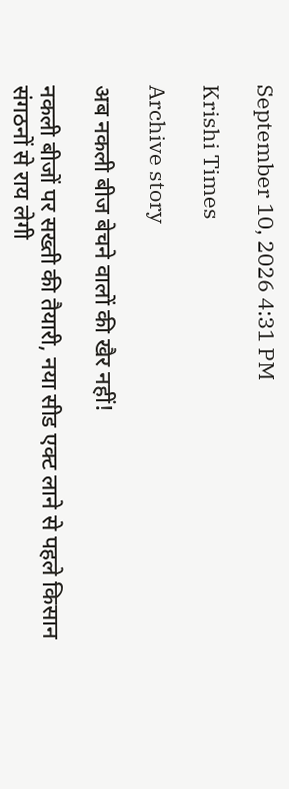September 10, 2026 4:31 PM

Krishi Times

Archive story

अब नकली बीज बेचने वालों की खैर नहीं!

नकली बीजों पर सख्ती की तैयारी, नया सीड एक्ट लाने से पहले किसान संगठनों से राय लेगी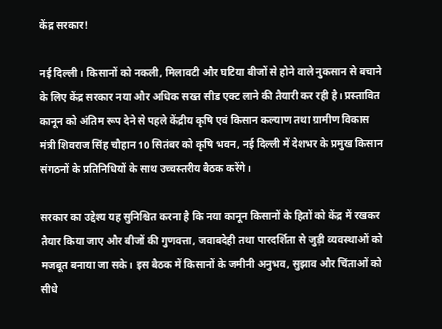केंद्र सरकार!

नई दिल्ली। किसानों को नकली, मिलावटी और घटिया बीजों से होने वाले नुकसान से बचाने के लिए केंद्र सरकार नया और अधिक सख्त सीड एक्ट लाने की तैयारी कर रही है। प्रस्तावित कानून को अंतिम रूप देने से पहले केंद्रीय कृषि एवं किसान कल्याण तथा ग्रामीण विकास मंत्री शिवराज सिंह चौहान 10 सितंबर को कृषि भवन, नई दिल्ली में देशभर के प्रमुख किसान संगठनों के प्रतिनिधियों के साथ उच्चस्तरीय बैठक करेंगे।

सरकार का उद्देश्य यह सुनिश्चित करना है कि नया कानून किसानों के हितों को केंद्र में रखकर तैयार किया जाए और बीजों की गुणवत्ता, जवाबदेही तथा पारदर्शिता से जुड़ी व्यवस्थाओं को मजबूत बनाया जा सके। इस बैठक में किसानों के जमीनी अनुभव, सुझाव और चिंताओं को सीधे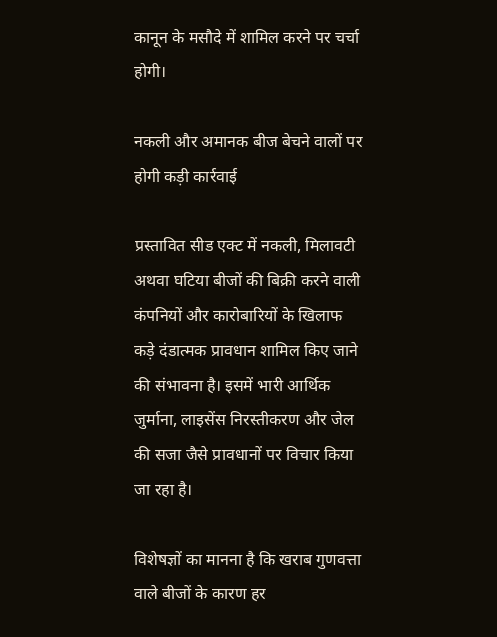कानून के मसौदे में शामिल करने पर चर्चा होगी।

नकली और अमानक बीज बेचने वालों पर होगी कड़ी कार्रवाई

प्रस्तावित सीड एक्ट में नकली, मिलावटी अथवा घटिया बीजों की बिक्री करने वाली कंपनियों और कारोबारियों के खिलाफ कड़े दंडात्मक प्रावधान शामिल किए जाने की संभावना है। इसमें भारी आर्थिक जुर्माना, लाइसेंस निरस्तीकरण और जेल की सजा जैसे प्रावधानों पर विचार किया जा रहा है।

विशेषज्ञों का मानना है कि खराब गुणवत्ता वाले बीजों के कारण हर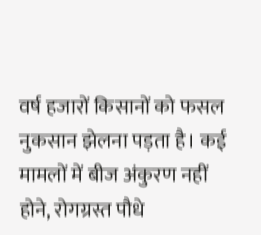वर्ष हजारों किसानों को फसल नुकसान झेलना पड़ता है। कई मामलों में बीज अंकुरण नहीं होने, रोगग्रस्त पौधे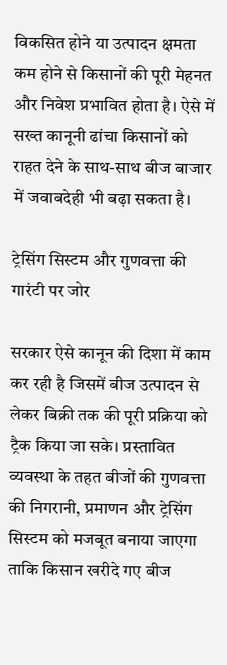विकसित होने या उत्पादन क्षमता कम होने से किसानों की पूरी मेहनत और निवेश प्रभावित होता है। ऐसे में सख्त कानूनी ढांचा किसानों को राहत देने के साथ-साथ बीज बाजार में जवाबदेही भी बढ़ा सकता है।

ट्रेसिंग सिस्टम और गुणवत्ता की गारंटी पर जोर

सरकार ऐसे कानून की दिशा में काम कर रही है जिसमें बीज उत्पादन से लेकर बिक्री तक की पूरी प्रक्रिया को ट्रैक किया जा सके। प्रस्तावित व्यवस्था के तहत बीजों की गुणवत्ता की निगरानी, प्रमाणन और ट्रेसिंग सिस्टम को मजबूत बनाया जाएगा ताकि किसान खरीदे गए बीज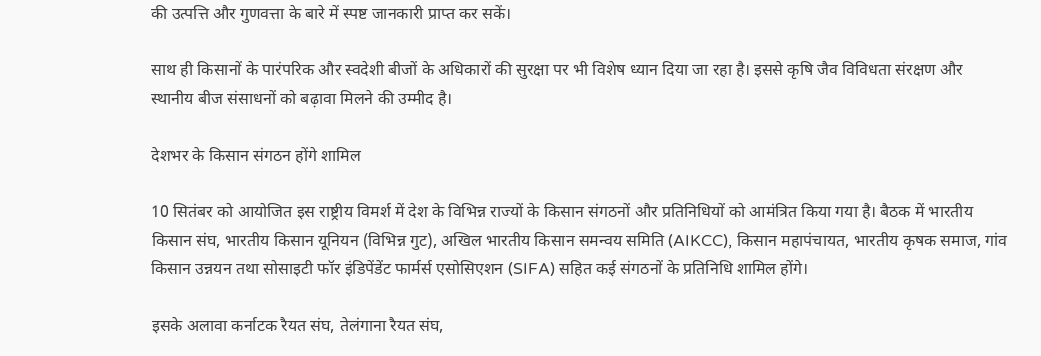की उत्पत्ति और गुणवत्ता के बारे में स्पष्ट जानकारी प्राप्त कर सकें।

साथ ही किसानों के पारंपरिक और स्वदेशी बीजों के अधिकारों की सुरक्षा पर भी विशेष ध्यान दिया जा रहा है। इससे कृषि जैव विविधता संरक्षण और स्थानीय बीज संसाधनों को बढ़ावा मिलने की उम्मीद है।

देशभर के किसान संगठन होंगे शामिल

10 सितंबर को आयोजित इस राष्ट्रीय विमर्श में देश के विभिन्न राज्यों के किसान संगठनों और प्रतिनिधियों को आमंत्रित किया गया है। बैठक में भारतीय किसान संघ, भारतीय किसान यूनियन (विभिन्न गुट), अखिल भारतीय किसान समन्वय समिति (AIKCC), किसान महापंचायत, भारतीय कृषक समाज, गांव किसान उन्नयन तथा सोसाइटी फॉर इंडिपेंडेंट फार्मर्स एसोसिएशन (SIFA) सहित कई संगठनों के प्रतिनिधि शामिल होंगे।

इसके अलावा कर्नाटक रैयत संघ, तेलंगाना रैयत संघ,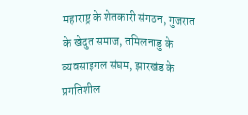महाराष्ट्र के शेतकारी संगठन, गुजरात के खेदुत समाज, तमिलनाडु के व्यवसाइगल संघम, झारखंड के प्रगतिशील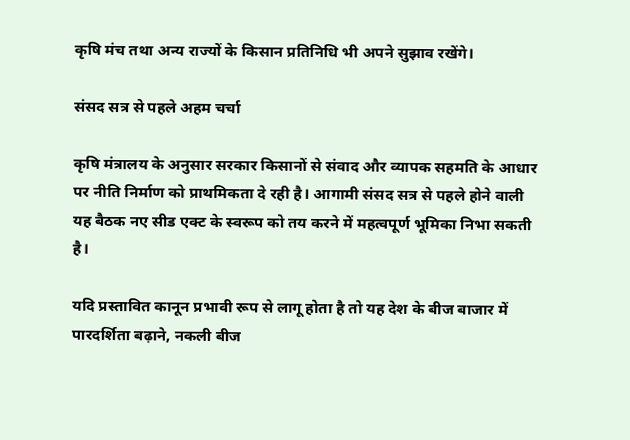कृषि मंच तथा अन्य राज्यों के किसान प्रतिनिधि भी अपने सुझाव रखेंगे।

संसद सत्र से पहले अहम चर्चा

कृषि मंत्रालय के अनुसार सरकार किसानों से संवाद और व्यापक सहमति के आधार पर नीति निर्माण को प्राथमिकता दे रही है। आगामी संसद सत्र से पहले होने वाली यह बैठक नए सीड एक्ट के स्वरूप को तय करने में महत्वपूर्ण भूमिका निभा सकती है।

यदि प्रस्तावित कानून प्रभावी रूप से लागू होता है तो यह देश के बीज बाजार में पारदर्शिता बढ़ाने, नकली बीज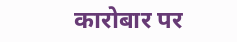कारोबार पर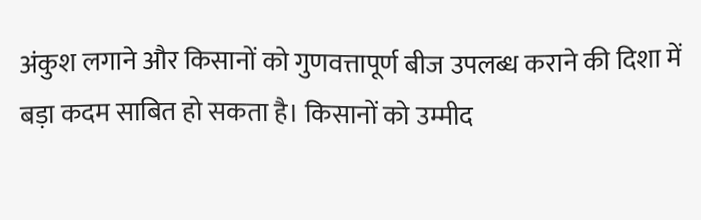अंकुश लगाने और किसानों को गुणवत्तापूर्ण बीज उपलब्ध कराने की दिशा में बड़ा कदम साबित हो सकता है। किसानों को उम्मीद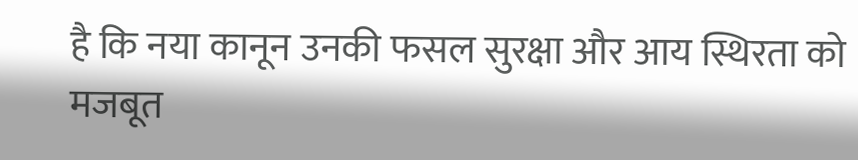है कि नया कानून उनकी फसल सुरक्षा और आय स्थिरता को मजबूत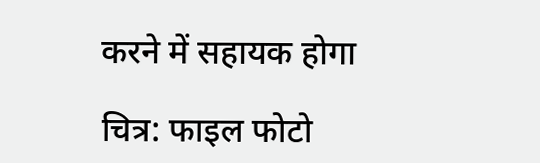करने में सहायक होगा

चित्र: फाइल फोटो